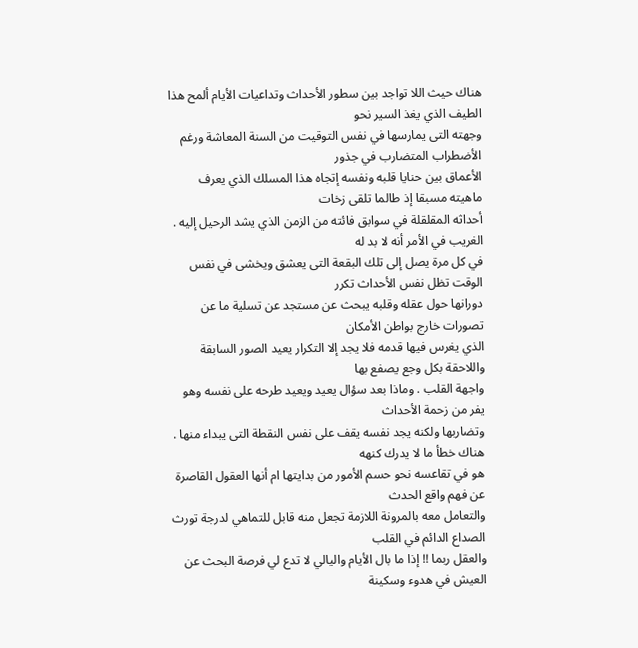هناك حيث اللا تواجد بين سطور الأحداث وتداعيات الأيام ألمح هذا الطيف الذي يغذ السير نحو
وجهته التى يمارسها في نفس التوقيت من السنة المعاشة ورغم الأضطراب المتضارب في جذور
الأعماق بين حنايا قلبه ونفسه إتجاه هذا المسلك الذي يعرف ماهيته مسبقا إذ طالما تلقى زخات
أحداثه المقلقلة في سوابق فائته من الزمن الذي يشد الرحيل إليه . الغريب في الأمر أنه لا بد له
في كل مرة يصل إلى تلك البقعة التى يعشق ويخشى في نفس الوقت تظل نفس الأحداث تكرر
دورانها حول عقله وقلبه يبحث عن مستجد عن تسلية ما عن تصورات خارج بواطن الأمكان
الذي يغرس فيها قدمه فلا يجد إلا التكرار يعيد الصور السابقة واللاحقة بكل وجع يصفع بها
واجهة القلب . وماذا بعد سؤال يعيد ويعيد طرحه على نفسه وهو يفر من زحمة الأحداث
وتضاربها ولكنه يجد نفسه يقف على نفس النقطة التى يبداء منها . هناك خطأ ما لا يدرك كنهه
هو في تقاعسه نحو حسم الأمور من بدايتها ام أنها العقول القاصرة عن فهم واقع الحدث
والتعامل معه بالمرونة اللازمة تجعل منه قابل للتماهي لدرجة تورث الصداع الدائم في القلب
والعقل ربما !! إذا ما بال الأيام واليالي لا تدع لي فرصة البحث عن العيش في هدوء وسكينة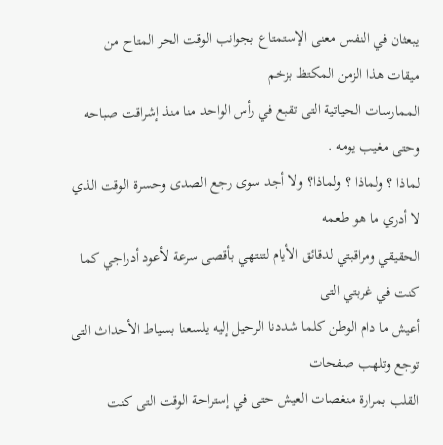يبعثان في النفس معنى الإستمتاع بجوانب الوقت الحر المتاح من ميقات هذا الزمن المكتظ بزخم
الممارسات الحياتية التى تقبع في رأس الواحد منا منذ إشراقت صباحه وحتى مغيب يومه .
لماذا ؟ ولماذا ؟ ولماذا؟ ولا أجد سوى رجع الصدى وحسرة الوقت الذي لا أدري ما هو طعمه
الحقيقي ومراقبتي لدقائق الأيام لتنتهي بأقصى سرعة لأعود أدراجي كما كنت في غربتي التى
أعيش ما دام الوطن كلما شددنا الرحيل إليه يلسعنا بسياط الأحداث التى توجع وتلهب صفحات
القلب بمرارة منغصات العيش حتى في إستراحة الوقت التى كنت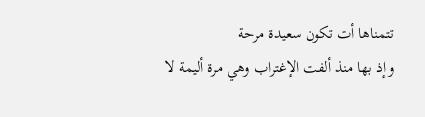تتمناها أت تكون سعيدة مرحة
وإذ بها منذ ألفت الإغتراب وهي مرة أليمة لا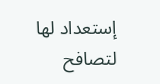إستعداد لها لتصافح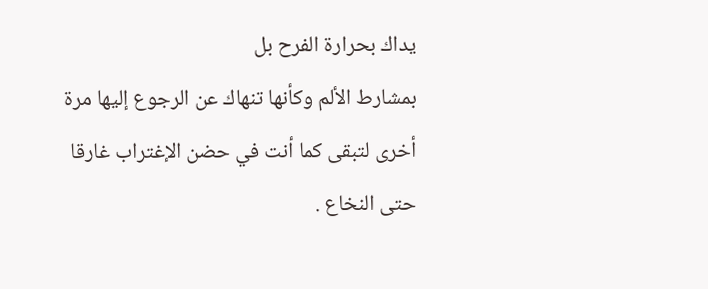يداك بحرارة الفرح بل
بمشارط الألم وكأنها تنهاك عن الرجوع إليها مرة أخرى لتبقى كما أنت في حضن الإغتراب غارقا حتى النخاع .